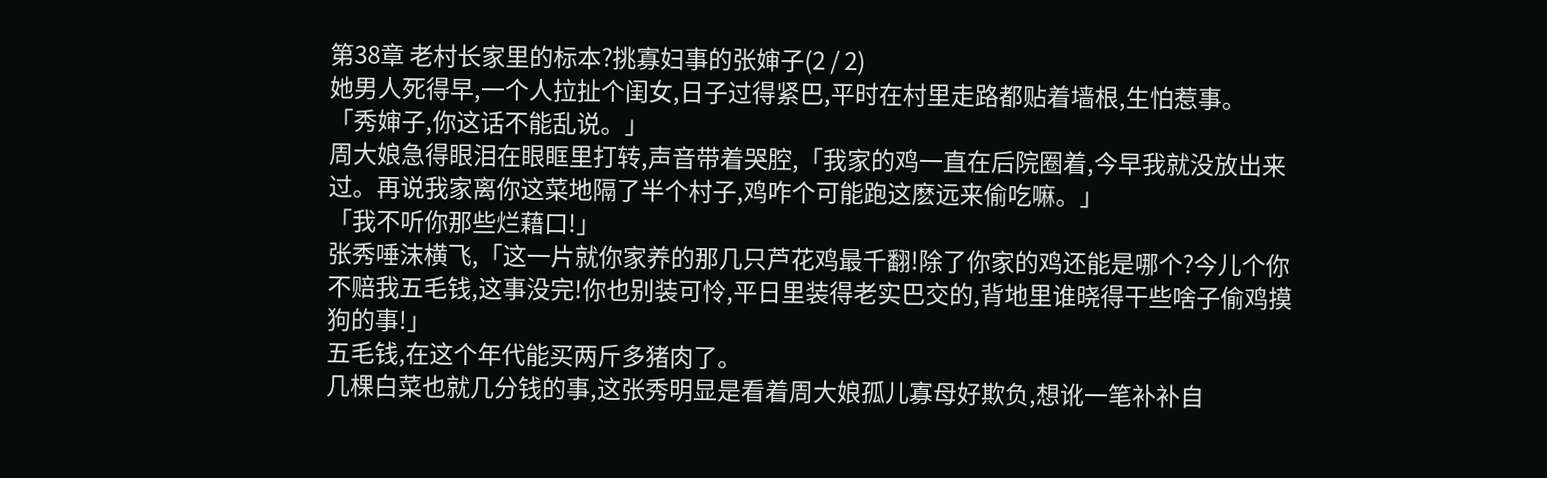第38章 老村长家里的标本?挑寡妇事的张婶子(2 / 2)
她男人死得早,一个人拉扯个闺女,日子过得紧巴,平时在村里走路都贴着墙根,生怕惹事。
「秀婶子,你这话不能乱说。」
周大娘急得眼泪在眼眶里打转,声音带着哭腔,「我家的鸡一直在后院圈着,今早我就没放出来过。再说我家离你这菜地隔了半个村子,鸡咋个可能跑这麽远来偷吃嘛。」
「我不听你那些烂藉口!」
张秀唾沫横飞,「这一片就你家养的那几只芦花鸡最千翻!除了你家的鸡还能是哪个?今儿个你不赔我五毛钱,这事没完!你也别装可怜,平日里装得老实巴交的,背地里谁晓得干些啥子偷鸡摸狗的事!」
五毛钱,在这个年代能买两斤多猪肉了。
几棵白菜也就几分钱的事,这张秀明显是看着周大娘孤儿寡母好欺负,想讹一笔补补自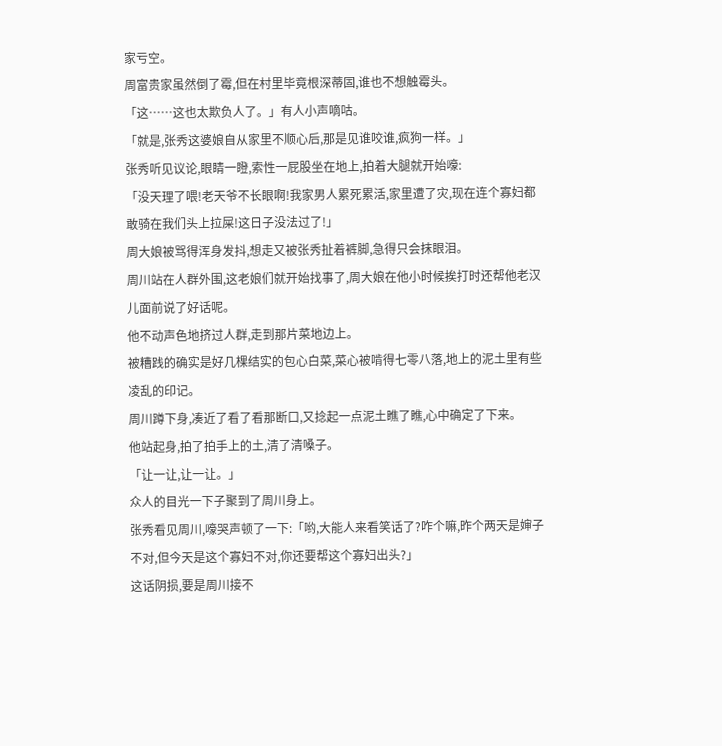家亏空。
周富贵家虽然倒了霉,但在村里毕竟根深蒂固,谁也不想触霉头。
「这……这也太欺负人了。」有人小声嘀咕。
「就是,张秀这婆娘自从家里不顺心后,那是见谁咬谁,疯狗一样。」
张秀听见议论,眼睛一瞪,索性一屁股坐在地上,拍着大腿就开始嚎:
「没天理了喂!老天爷不长眼啊!我家男人累死累活,家里遭了灾,现在连个寡妇都敢骑在我们头上拉屎!这日子没法过了!」
周大娘被骂得浑身发抖,想走又被张秀扯着裤脚,急得只会抹眼泪。
周川站在人群外围,这老娘们就开始找事了,周大娘在他小时候挨打时还帮他老汉儿面前说了好话呢。
他不动声色地挤过人群,走到那片菜地边上。
被糟践的确实是好几棵结实的包心白菜,菜心被啃得七零八落,地上的泥土里有些凌乱的印记。
周川蹲下身,凑近了看了看那断口,又捻起一点泥土瞧了瞧,心中确定了下来。
他站起身,拍了拍手上的土,清了清嗓子。
「让一让,让一让。」
众人的目光一下子聚到了周川身上。
张秀看见周川,嚎哭声顿了一下:「哟,大能人来看笑话了?咋个嘛,昨个两天是婶子不对,但今天是这个寡妇不对,你还要帮这个寡妇出头?」
这话阴损,要是周川接不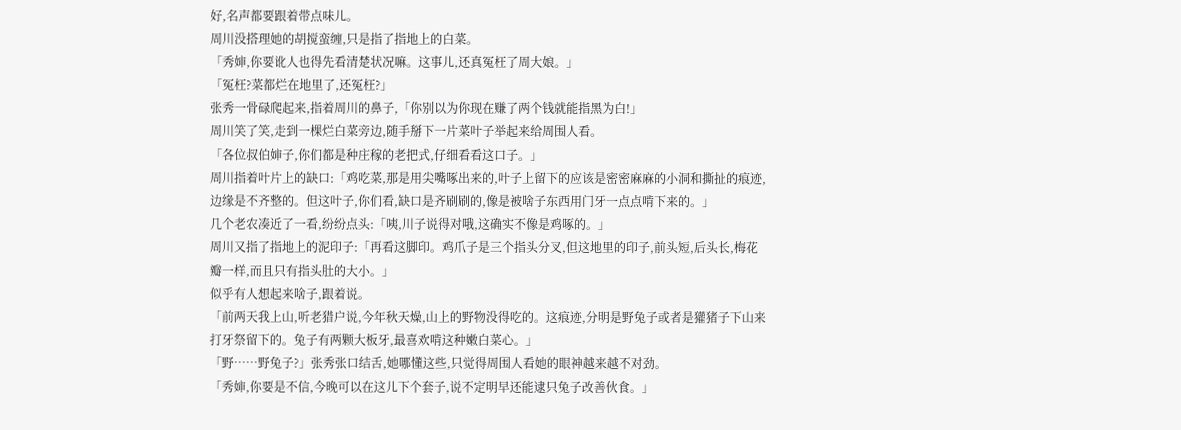好,名声都要跟着带点味儿。
周川没搭理她的胡搅蛮缠,只是指了指地上的白菜。
「秀婶,你要讹人也得先看清楚状况嘛。这事儿,还真冤枉了周大娘。」
「冤枉?菜都烂在地里了,还冤枉?」
张秀一骨碌爬起来,指着周川的鼻子,「你别以为你现在赚了两个钱就能指黑为白!」
周川笑了笑,走到一棵烂白菜旁边,随手掰下一片菜叶子举起来给周围人看。
「各位叔伯婶子,你们都是种庄稼的老把式,仔细看看这口子。」
周川指着叶片上的缺口:「鸡吃菜,那是用尖嘴啄出来的,叶子上留下的应该是密密麻麻的小洞和撕扯的痕迹,边缘是不齐整的。但这叶子,你们看,缺口是齐刷刷的,像是被啥子东西用门牙一点点啃下来的。」
几个老农凑近了一看,纷纷点头:「咦,川子说得对哦,这确实不像是鸡啄的。」
周川又指了指地上的泥印子:「再看这脚印。鸡爪子是三个指头分叉,但这地里的印子,前头短,后头长,梅花瓣一样,而且只有指头肚的大小。」
似乎有人想起来啥子,跟着说。
「前两天我上山,听老猎户说,今年秋天燥,山上的野物没得吃的。这痕迹,分明是野兔子或者是獾猪子下山来打牙祭留下的。兔子有两颗大板牙,最喜欢啃这种嫩白菜心。」
「野……野兔子?」张秀张口结舌,她哪懂这些,只觉得周围人看她的眼神越来越不对劲。
「秀婶,你要是不信,今晚可以在这儿下个套子,说不定明早还能逮只兔子改善伙食。」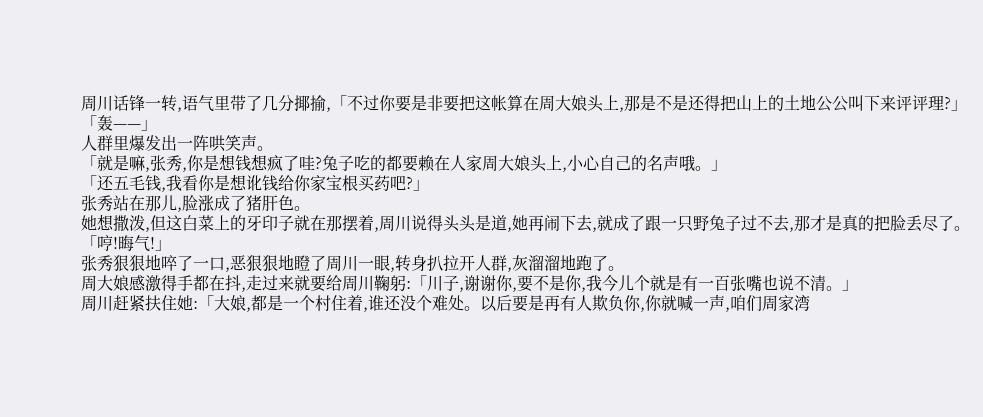周川话锋一转,语气里带了几分揶揄,「不过你要是非要把这帐算在周大娘头上,那是不是还得把山上的土地公公叫下来评评理?」
「轰——」
人群里爆发出一阵哄笑声。
「就是嘛,张秀,你是想钱想疯了哇?兔子吃的都要赖在人家周大娘头上,小心自己的名声哦。」
「还五毛钱,我看你是想讹钱给你家宝根买药吧?」
张秀站在那儿,脸涨成了猪肝色。
她想撒泼,但这白菜上的牙印子就在那摆着,周川说得头头是道,她再闹下去,就成了跟一只野兔子过不去,那才是真的把脸丢尽了。
「哼!晦气!」
张秀狠狠地啐了一口,恶狠狠地瞪了周川一眼,转身扒拉开人群,灰溜溜地跑了。
周大娘感激得手都在抖,走过来就要给周川鞠躬:「川子,谢谢你,要不是你,我今儿个就是有一百张嘴也说不清。」
周川赶紧扶住她:「大娘,都是一个村住着,谁还没个难处。以后要是再有人欺负你,你就喊一声,咱们周家湾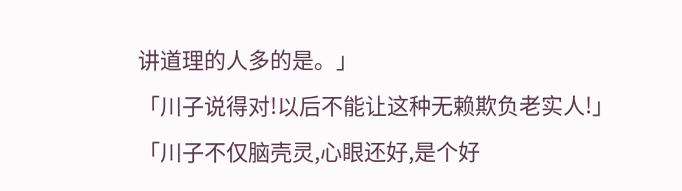讲道理的人多的是。」
「川子说得对!以后不能让这种无赖欺负老实人!」
「川子不仅脑壳灵,心眼还好,是个好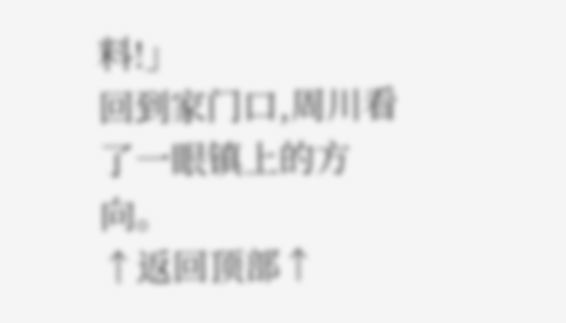料!」
回到家门口,周川看了一眼镇上的方向。
↑返回顶部↑